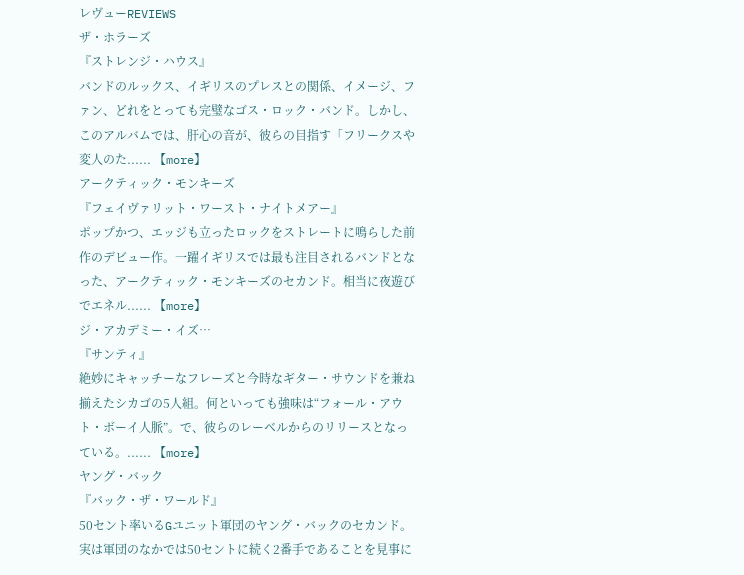レヴューREVIEWS
ザ・ホラーズ
『ストレンジ・ハウス』
バンドのルックス、イギリスのプレスとの関係、イメージ、ファン、どれをとっても完璧なゴス・ロック・バンド。しかし、このアルバムでは、肝心の音が、彼らの目指す「フリークスや変人のた...... 【more】
アークティック・モンキーズ
『フェイヴァリット・ワースト・ナイトメアー』
ポップかつ、エッジも立ったロックをストレートに鳴らした前作のデビュー作。一躍イギリスでは最も注目されるバンドとなった、アークティック・モンキーズのセカンド。相当に夜遊びでエネル...... 【more】
ジ・アカデミー・イズ…
『サンティ』
絶妙にキャッチーなフレーズと今時なギター・サウンドを兼ね揃えたシカゴの5人組。何といっても強味は“フォール・アウト・ボーイ人脈”。で、彼らのレーベルからのリリースとなっている。...... 【more】
ヤング・バック
『バック・ザ・ワールド』
50セント率いるGユニット軍団のヤング・バックのセカンド。実は軍団のなかでは50セントに続く2番手であることを見事に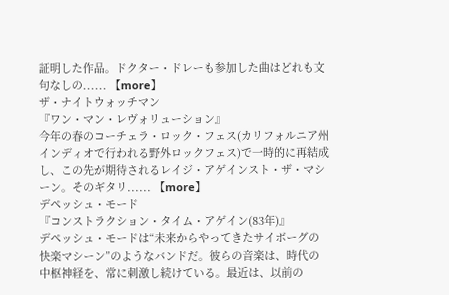証明した作品。ドクター・ドレーも参加した曲はどれも文句なしの...... 【more】
ザ・ナイトウォッチマン
『ワン・マン・レヴォリューション』
今年の春のコーチェラ・ロック・フェス(カリフォルニア州インディオで行われる野外ロックフェス)で一時的に再結成し、この先が期待されるレイジ・アゲインスト・ザ・マシーン。そのギタリ...... 【more】
デペッシュ・モード
『コンストラクション・タイム・アゲイン(83年)』
デペッシュ・モードは“未来からやってきたサイボーグの快楽マシーン”のようなバンドだ。彼らの音楽は、時代の中枢神経を、常に刺激し続けている。最近は、以前の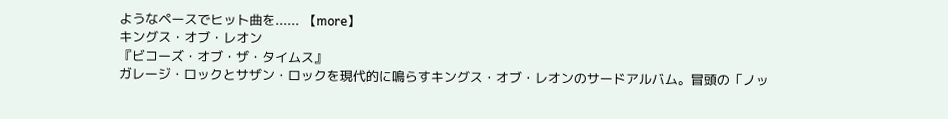ようなペースでヒット曲を...... 【more】
キングス・オブ・レオン
『ビコーズ・オブ・ザ・タイムス』
ガレージ・ロックとサザン・ロックを現代的に鳴らすキングス・オブ・レオンのサードアルバム。冒頭の「ノッ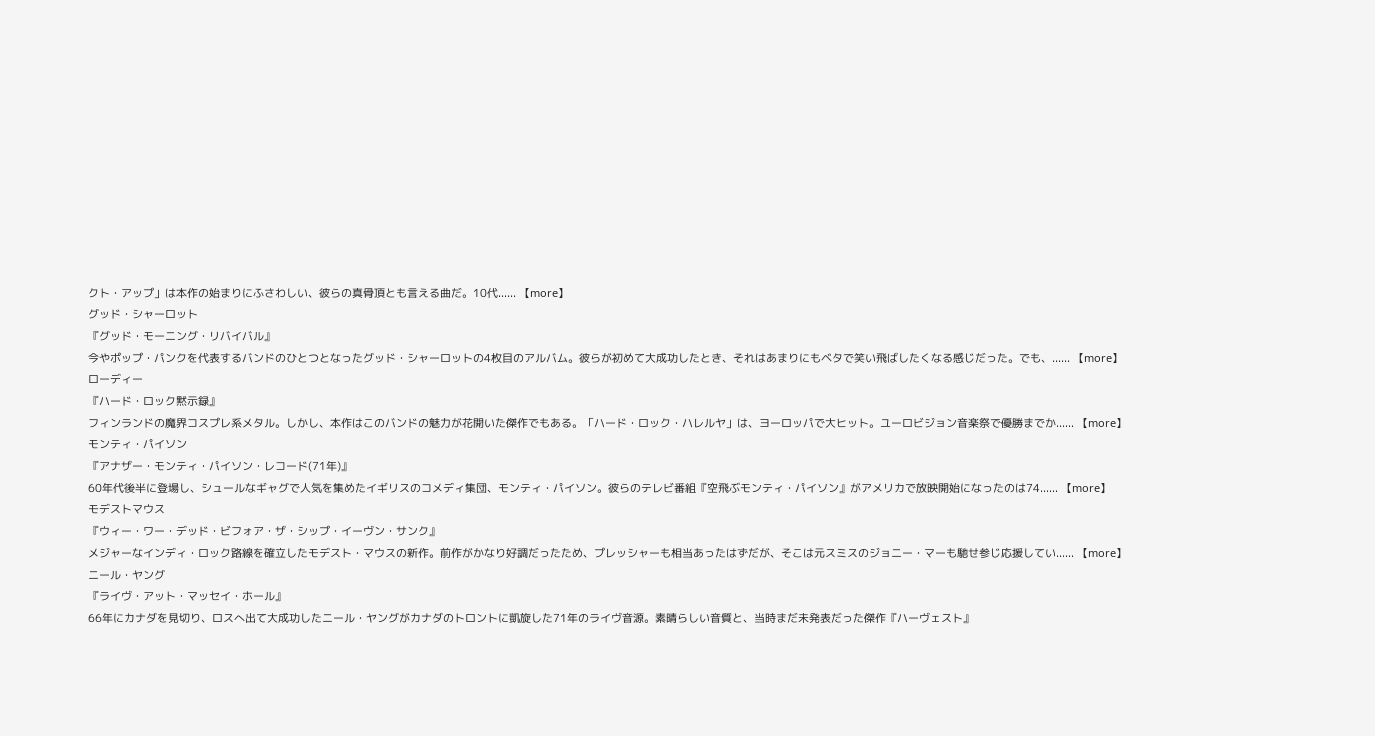クト・アップ」は本作の始まりにふさわしい、彼らの真骨頂とも言える曲だ。10代...... 【more】
グッド・シャーロット
『グッド・モーニング・リバイバル』
今やポップ・パンクを代表するバンドのひとつとなったグッド・シャーロットの4枚目のアルバム。彼らが初めて大成功したとき、それはあまりにもベタで笑い飛ばしたくなる感じだった。でも、...... 【more】
ローディー
『ハード・ロック黙示録』
フィンランドの魔界コスプレ系メタル。しかし、本作はこのバンドの魅力が花開いた傑作でもある。「ハード・ロック・ハレルヤ」は、ヨーロッパで大ヒット。ユーロビジョン音楽祭で優勝までか...... 【more】
モンティ・パイソン
『アナザー・モンティ・パイソン・レコード(71年)』
60年代後半に登場し、シュールなギャグで人気を集めたイギリスのコメディ集団、モンティ・パイソン。彼らのテレビ番組『空飛ぶモンティ・パイソン』がアメリカで放映開始になったのは74...... 【more】
モデストマウス
『ウィー・ワー・デッド・ビフォア・ザ・シップ・イーヴン・サンク』
メジャーなインディ・ロック路線を確立したモデスト・マウスの新作。前作がかなり好調だったため、プレッシャーも相当あったはずだが、そこは元スミスのジョニー・マーも馳せ参じ応援してい...... 【more】
ニール・ヤング
『ライヴ・アット・マッセイ・ホール』
66年にカナダを見切り、ロスへ出て大成功したニール・ヤングがカナダのトロントに凱旋した71年のライヴ音源。素晴らしい音質と、当時まだ未発表だった傑作『ハーヴェスト』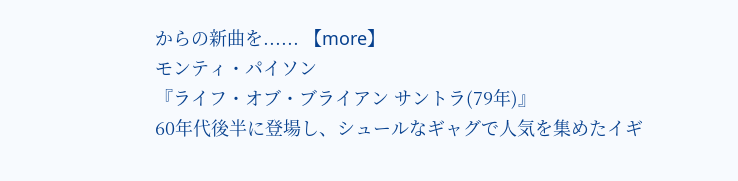からの新曲を...... 【more】
モンティ・パイソン
『ライフ・オブ・ブライアン サントラ(79年)』
60年代後半に登場し、シュールなギャグで人気を集めたイギ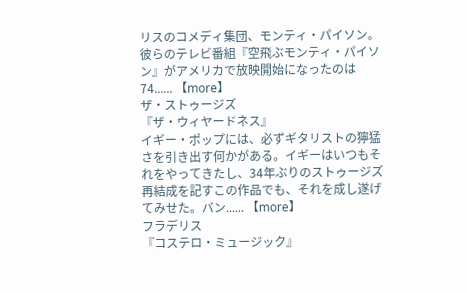リスのコメディ集団、モンティ・パイソン。彼らのテレビ番組『空飛ぶモンティ・パイソン』がアメリカで放映開始になったのは74...... 【more】
ザ・ストゥージズ
『ザ・ウィヤードネス』
イギー・ポップには、必ずギタリストの獰猛さを引き出す何かがある。イギーはいつもそれをやってきたし、34年ぶりのストゥージズ再結成を記すこの作品でも、それを成し遂げてみせた。バン...... 【more】
フラデリス
『コステロ・ミュージック』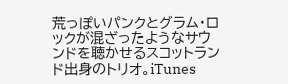荒っぽいパンクとグラム・ロックが混ざったようなサウンドを聴かせるスコットランド出身のトリオ。iTunes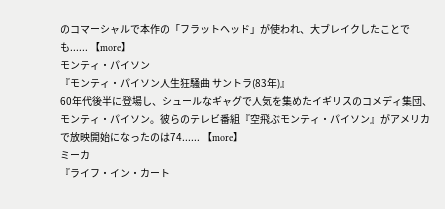のコマーシャルで本作の「フラットヘッド」が使われ、大ブレイクしたことでも...... 【more】
モンティ・パイソン
『モンティ・パイソン人生狂騒曲 サントラ(83年)』
60年代後半に登場し、シュールなギャグで人気を集めたイギリスのコメディ集団、モンティ・パイソン。彼らのテレビ番組『空飛ぶモンティ・パイソン』がアメリカで放映開始になったのは74...... 【more】
ミーカ
『ライフ・イン・カート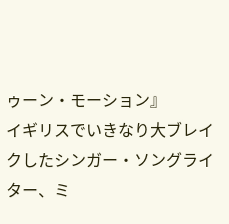ゥーン・モーション』
イギリスでいきなり大ブレイクしたシンガー・ソングライター、ミ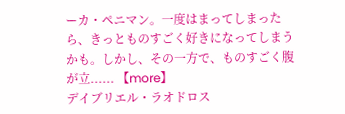ーカ・ペニマン。一度はまってしまったら、きっとものすごく好きになってしまうかも。しかし、その一方で、ものすごく腹が立...... 【more】
デイブリエル・ラオドロス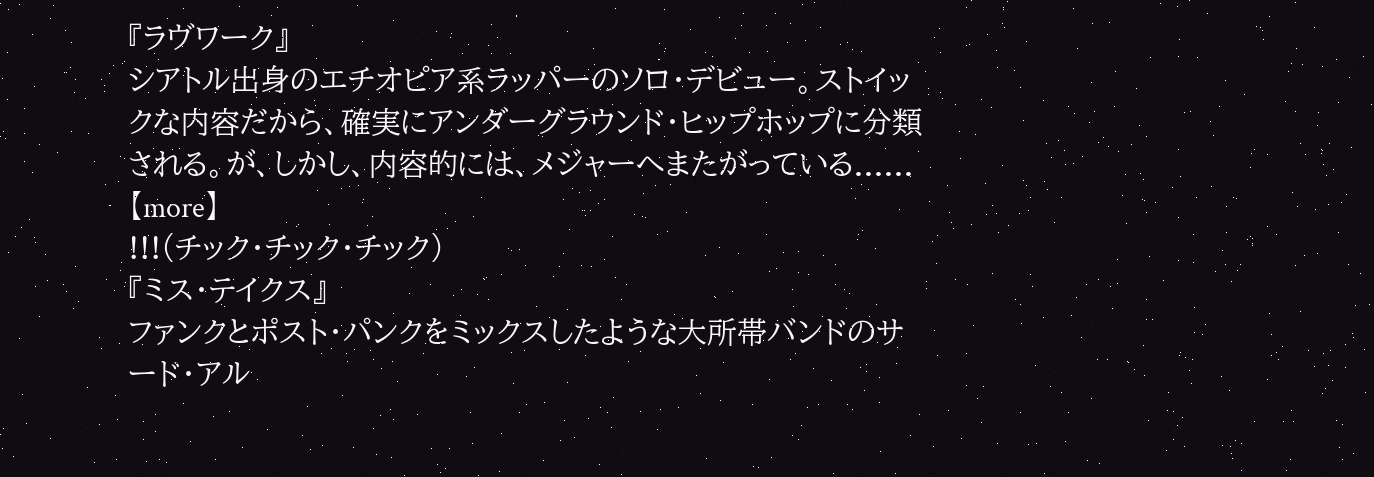『ラヴワーク』
シアトル出身のエチオピア系ラッパーのソロ・デビュー。ストイックな内容だから、確実にアンダーグラウンド・ヒップホップに分類される。が、しかし、内容的には、メジャーへまたがっている...... 【more】
!!!(チック・チック・チック)
『ミス・テイクス』
ファンクとポスト・パンクをミックスしたような大所帯バンドのサード・アル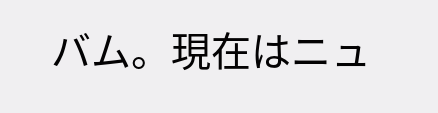バム。現在はニュ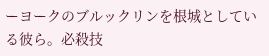ーヨークのブルックリンを根城としている彼ら。必殺技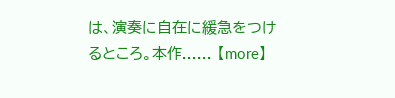は、演奏に自在に緩急をつけるところ。本作...... 【more】